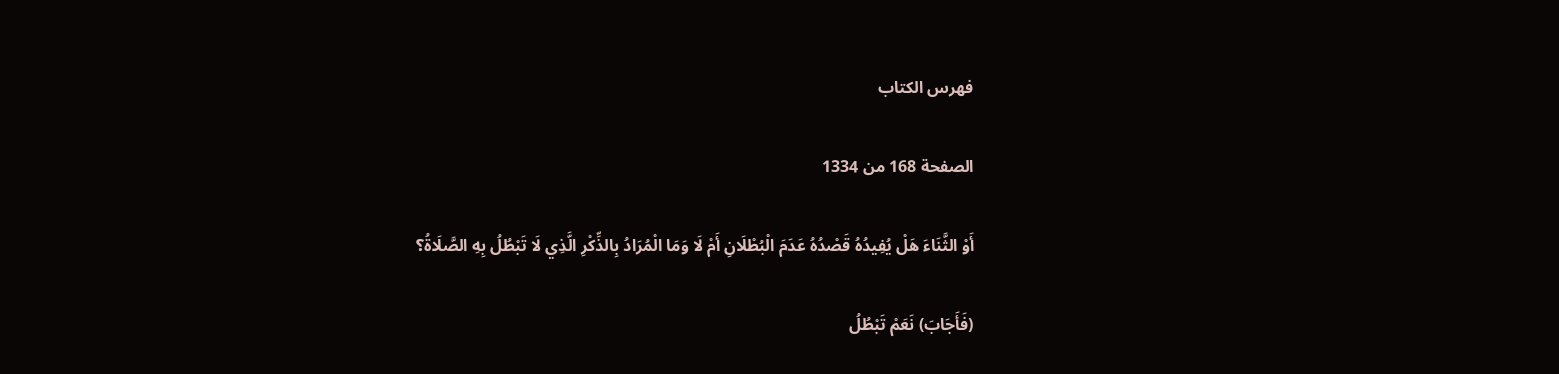فهرس الكتاب

الصفحة 168 من 1334

أَوْ الثَّنَاءَ هَلْ يُفِيدُهُ قَصْدُهُ عَدَمَ الْبُطْلَانِ أَمْ لَا وَمَا الْمُرَادُ بِالذِّكْرِ الَّذِي لَا تَبْطُلُ بِهِ الصَّلَاةُ؟

(فَأَجَابَ) نَعَمْ تَبْطُلُ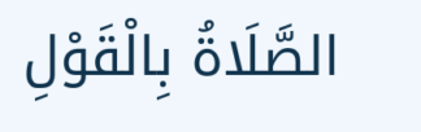الصَّلَاةُ بِالْقَوْلِ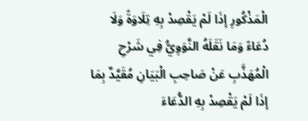الْمَذْكُورِ إذَا لَمْ يَقْصِدْ بِهِ تِلَاوَةً وَلَا دُعَاءً وَمَا نَقَلَهُ النَّوَوِيُّ فِي شَرْحِ الْمُهَذَّبِ عَنْ صَاحِبِ الْبَيَانِ مُقَيَّدٌ بِمَا إذَا لَمْ يَقْصِدْ بِهِ الدُّعَاءَ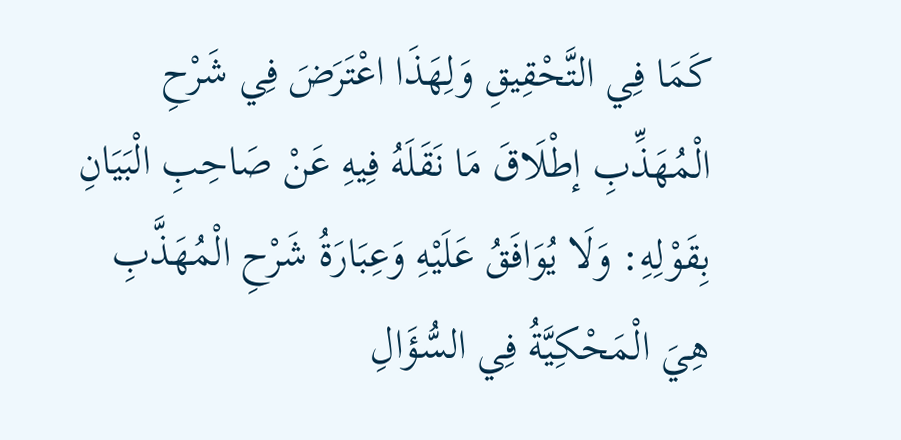كَمَا فِي التَّحْقِيقِ وَلِهَذَا اعْتَرَضَ فِي شَرْحِ الْمُهَذِّبِ إطْلَاقَ مَا نَقَلَهُ فِيهِ عَنْ صَاحِبِ الْبَيَانِ بِقَوْلِهِ: وَلَا يُوَافَقُ عَلَيْهِ وَعِبَارَةُ شَرْحِ الْمُهَذَّبِ هِيَ الْمَحْكِيَّةُ فِي السُّؤَالِ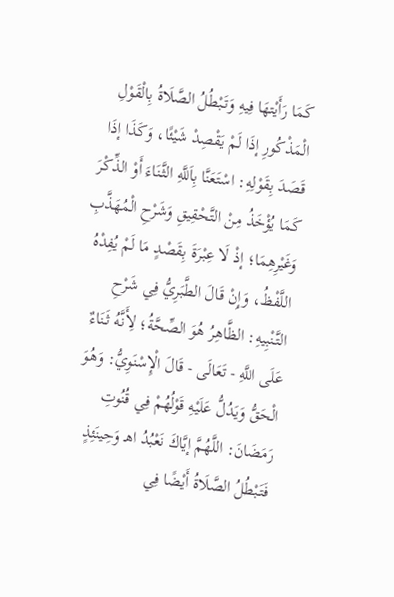كَمَا رَأَيْتهَا فِيهِ وَتَبْطُلُ الصَّلَاةُ بِالْقَوْلِ الْمَذْكُورِ إذَا لَمْ يَقْصِدْ شَيْئًا، وَكَذَا إذَا قَصَدَ بِقَوْلِهِ: اسْتَعَنَّا بِاَللَّهِ الثَّنَاءَ أَوْ الذِّكْرَ كَمَا يُؤْخَذُ مِنْ التَّحْقِيقِ وَشَرْحِ الْمُهَذَّبِ وَغَيْرِهِمَا؛ إذْ لَا عِبْرَةَ بِقَصْدٍ مَا لَمْ يُفِدْهُ اللَّفْظُ، وَإِنْ قَالَ الطَّبَرِيُّ فِي شَرْحِ التَّنْبِيهِ: الظَّاهِرُ هُوَ الصِّحَّةُ؛ لِأَنَّهُ ثَنَاءٌ عَلَى اللَّهِ - تَعَالَى - قَالَ الْإِسْنَوِيُّ: وَهُوَ الْحَقُّ وَيَدُلُّ عَلَيْهِ قَوْلُهُمْ فِي قُنُوتِ رَمَضَانَ: اللَّهُمَّ إيَّاكَ نَعْبُدُ اهـ وَحِينَئِذٍ فَتَبْطُلُ الصَّلَاةُ أَيْضًا فِي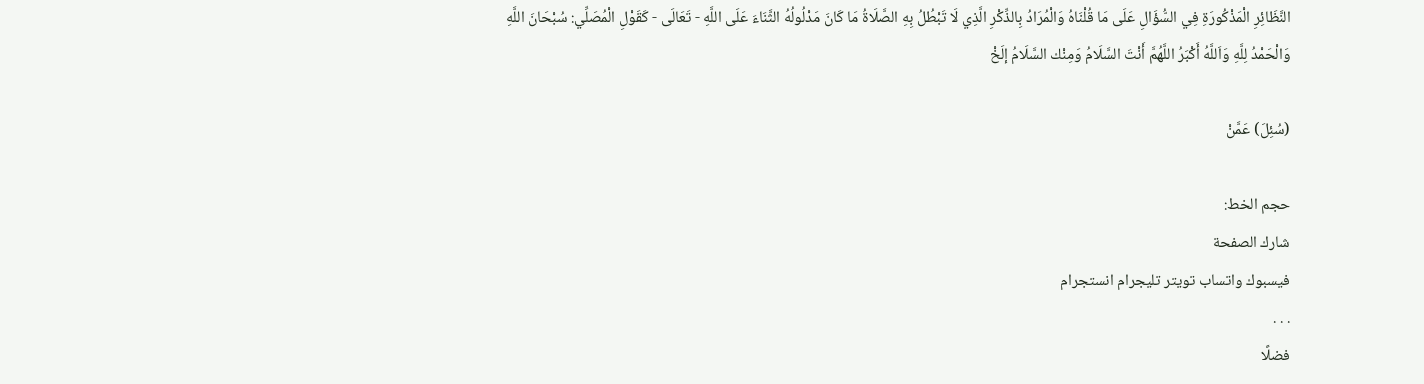النَّظَائِرِ الْمَذْكُورَةِ فِي السُّؤَالِ عَلَى مَا قُلْنَاهُ وَالْمُرَادُ بِالذِّكْرِ الَّذِي لَا تَبْطُلُ بِهِ الصَّلَاةُ مَا كَانَ مَدْلُولُهُ الثَّنَاءَ عَلَى اللَّهِ - تَعَالَى - كَقَوْلِ الْمُصَلِّي: سُبْحَانَ اللَّهِ وَالْحَمْدُ لِلَّهِ وَاَللَّهُ أَكْبَرُ اللَّهُمَّ أَنْتَ السَّلَامُ وَمِنْك السَّلَامُ إلَخْ

(سُئِلَ) عَمَّنْ

حجم الخط:
شارك الصفحة
فيسبوك واتساب تويتر تليجرام انستجرام
. . .
فضلًا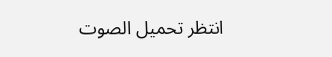انتظر تحميل الصوت